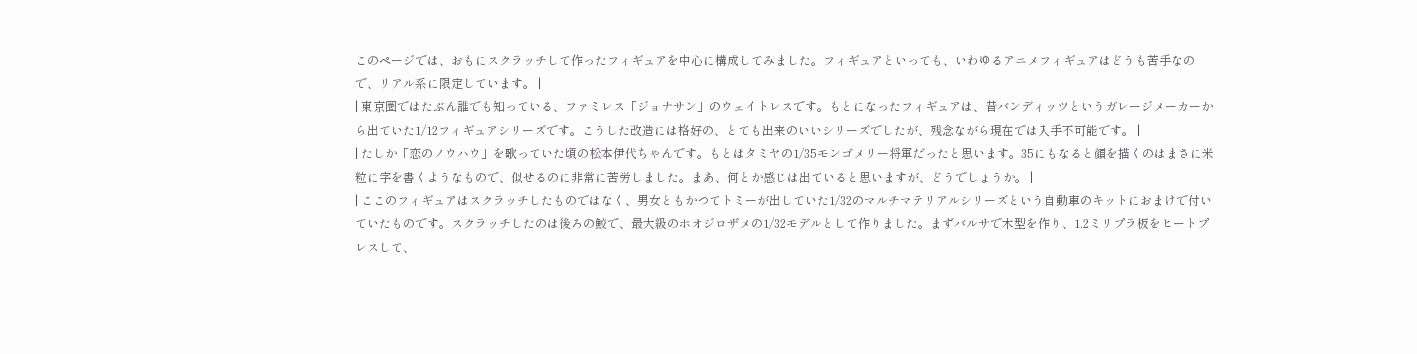このページでは、おもにスクラッチして作ったフィギュアを中心に構成してみました。フィギュアといっても、いわゆるアニメフィギュアはどうも苦手なので、リアル系に限定しています。 |
| 東京圏ではたぶん誰でも知っている、ファミレス「ジョナサン」のウェイトレスです。もとになったフィギュアは、昔バンディッツというガレージメーカーから出ていた1/12フィギュアシリーズです。こうした改造には格好の、とても出来のいいシリーズでしたが、残念ながら現在では入手不可能です。 |
| たしか「恋のノウハウ」を歌っていた頃の松本伊代ちゃんです。もとはタミヤの1/35モンゴメリー将軍だったと思います。35にもなると顔を描くのはまさに米粒に字を書くようなもので、似せるのに非常に苦労しました。まあ、何とか感じは出ていると思いますが、どうでしょうか。 |
| ここのフィギュアはスクラッチしたものではなく、男女ともかつてトミーが出していた1/32のマルチマテリアルシリーズという自動車のキットにおまけで付いていたものです。スクラッチしたのは後ろの鮫で、最大級のホオジロザメの1/32モデルとして作りました。まずバルサで木型を作り、1.2ミリプラ板をヒートプレスして、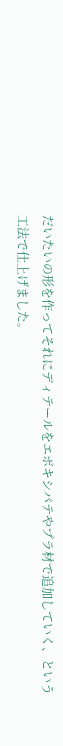だいたいの形を作ってそれにディテールをエボキシパテやプラ材で追加していく、という工法で仕上げました。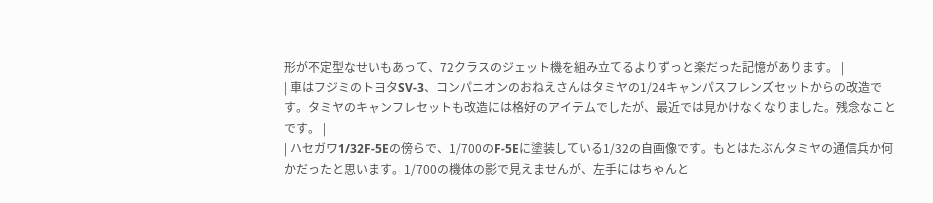形が不定型なせいもあって、72クラスのジェット機を組み立てるよりずっと楽だった記憶があります。 |
| 車はフジミのトヨタSV-3、コンパニオンのおねえさんはタミヤの1/24キャンパスフレンズセットからの改造です。タミヤのキャンフレセットも改造には格好のアイテムでしたが、最近では見かけなくなりました。残念なことです。 |
| ハセガワ1/32F-5Eの傍らで、1/700のF-5Eに塗装している1/32の自画像です。もとはたぶんタミヤの通信兵か何かだったと思います。1/700の機体の影で見えませんが、左手にはちゃんと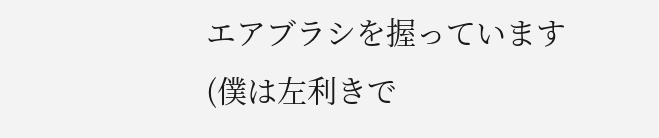エアブラシを握っています(僕は左利きで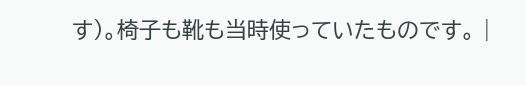す)。椅子も靴も当時使っていたものです。 |